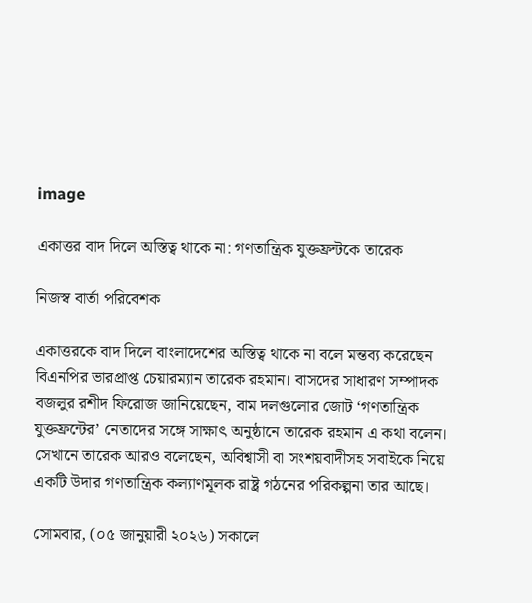image

একাত্তর বাদ দিলে অস্তিত্ব থাকে না: গণতান্ত্রিক যুক্তফ্রন্টকে তারেক

নিজস্ব বার্তা পরিবেশক

একাত্তরকে বাদ দিলে বাংলাদেশের অস্তিত্ব থাকে না বলে মন্তব্য করেছেন বিএনপির ভারপ্রাপ্ত চেয়ারম্যান তারেক রহমান। বাসদের সাধারণ সম্পাদক বজলুর রশীদ ফিরোজ জানিয়েছেন, বাম দলগুলোর জোট ‘গণতান্ত্রিক যুক্তফ্রন্টের’ নেতাদের সঙ্গে সাক্ষাৎ অনুষ্ঠানে তারেক রহমান এ কথা বলেন। সেখানে তারেক আরও বলেছেন, অবিশ্বাসী বা সংশয়বাদীসহ সবাইকে নিয়ে একটি উদার গণতান্ত্রিক কল্যাণমূলক রাষ্ট্র গঠনের পরিকল্পনা তার আছে।

সোমবার, (০৫ জানুয়ারী ২০২৬) সকালে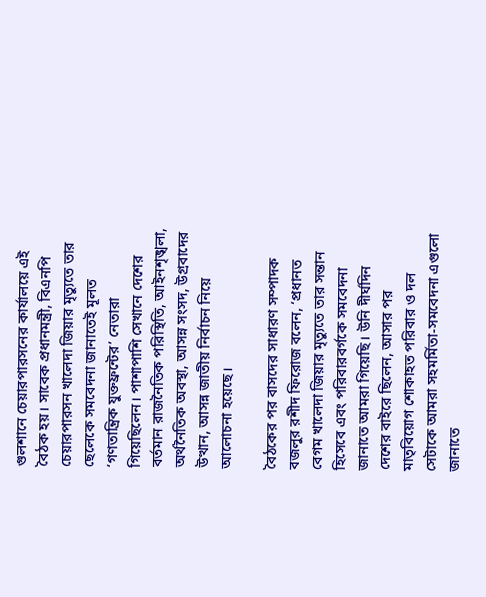গুলশানে চেয়ারপারসনের কার্যালয়ে এই বৈঠক হয়। সাবেক প্রধানমন্ত্রী, বিএনপি চেয়ারপারসন খালেদা জিয়ার মৃত্যুতে তার ছেলেকে সমবেদনা জানাতেই মূলত ‘গণতান্ত্রিক যুক্তফ্রন্টের’ নেতারা গিয়েছিলেন। পাশাপাশি সেখানে দেশের বর্তমান রাজনৈতিক পরিস্থিতি, আইনশৃঙ্খলা, অর্থনৈতিক অবস্থা, আসন্ন সংসদ, উগ্রবাদের উত্থান, আসন্ন জাতীয় নির্বাচন নিয়ে আলোচনা হয়েছে।

বৈঠকের পর বাসদের সাধারণ সম্পাদক বজলুর রশীদ ফিরোজ বলেন, ‘প্রধানত বেগম খালেদা জিয়ার মৃত্যুতে তার সন্তান হিসেবে এবং পরিবারবর্গকে সমবেদনা জানাতে আমরা গিয়েছি। উনি দীর্ঘদিন দেশের বাইরে ছিলেন, আসার পর মাতৃবিয়োগ শোকাহত পরিবার ও দল সেটাকে আমরা সহমর্মিতা-সমবেদনা এগুলো জানাতে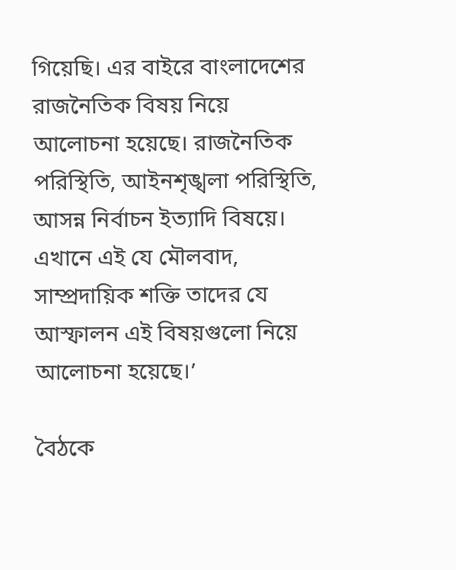গিয়েছি। এর বাইরে বাংলাদেশের রাজনৈতিক বিষয় নিয়ে আলোচনা হয়েছে। রাজনৈতিক পরিস্থিতি, আইনশৃঙ্খলা পরিস্থিতি, আসন্ন নির্বাচন ইত্যাদি বিষয়ে। এখানে এই যে মৌলবাদ, সাম্প্রদায়িক শক্তি তাদের যে আস্ফালন এই বিষয়গুলো নিয়ে আলোচনা হয়েছে।’

বৈঠকে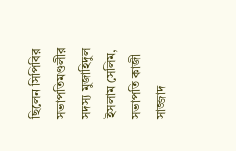ছিলেন সিপিবির সভাপতিমণ্ডলীর সদস্য মুজাহিদুল ইসলাম সেলিম, সভাপতি কাজী সাজ্জাদ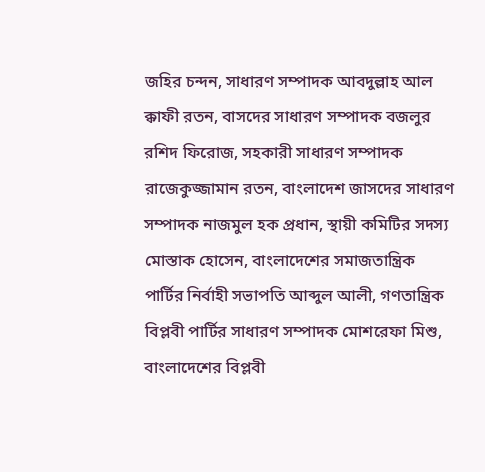জহির চন্দন, সাধারণ সম্পাদক আবদুল্লাহ আল ক্কাফী রতন, বাসদের সাধারণ সম্পাদক বজলুর রশিদ ফিরোজ, সহকারী সাধারণ সম্পাদক রাজেকুজ্জামান রতন, বাংলাদেশ জাসদের সাধারণ সম্পাদক নাজমুল হক প্রধান, স্থায়ী কমিটির সদস্য মোস্তাক হোসেন, বাংলাদেশের সমাজতান্ত্রিক পার্টির নির্বাহী সভাপতি আব্দুল আলী, গণতান্ত্রিক বিপ্লবী পার্টির সাধারণ সম্পাদক মোশরেফা মিশু, বাংলাদেশের বিপ্লবী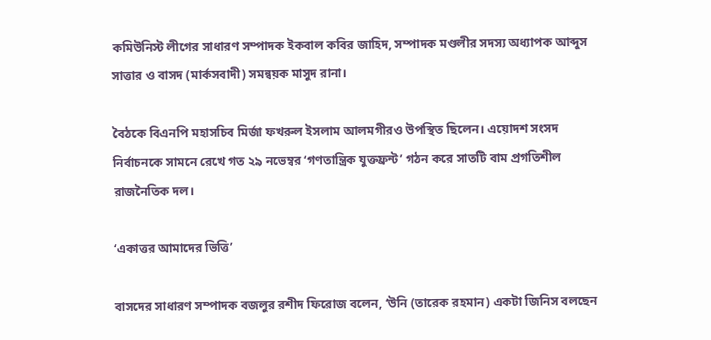কমিউনিস্ট লীগের সাধারণ সম্পাদক ইকবাল কবির জাহিদ, সম্পাদক মণ্ডলীর সদস্য অধ্যাপক আব্দুস সাত্তার ও বাসদ (মার্কসবাদী) সমন্বয়ক মাসুদ রানা।

বৈঠকে বিএনপি মহাসচিব মির্জা ফখরুল ইসলাম আলমগীরও উপস্থিত ছিলেন। এয়োদশ সংসদ নির্বাচনকে সামনে রেখে গত ২৯ নভেম্বর ‘গণতান্ত্রিক যুক্তফ্রন্ট’ গঠন করে সাতটি বাম প্রগতিশীল রাজনৈতিক দল।

‘একাত্তর আমাদের ভিত্তি’

বাসদের সাধারণ সম্পাদক বজলুর রশীদ ফিরোজ বলেন, ‘উনি (তারেক রহমান) একটা জিনিস বলছেন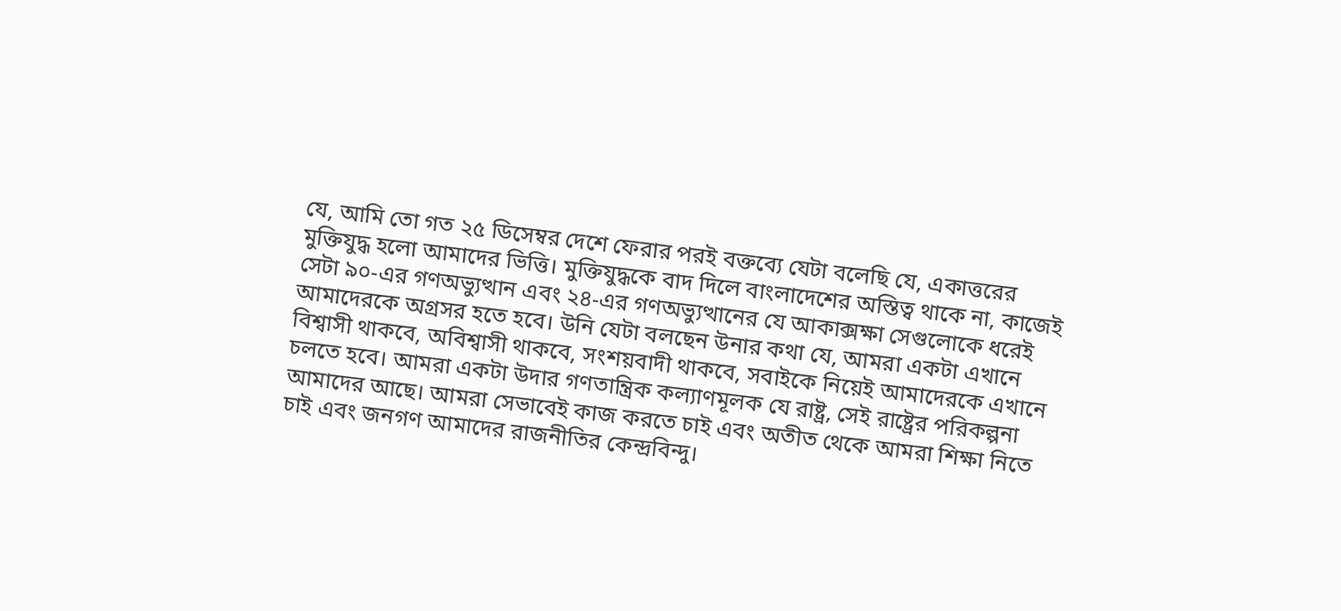যে, আমি তো গত ২৫ ডিসেম্বর দেশে ফেরার পরই বক্তব্যে যেটা বলেছি যে, একাত্তরের মুক্তিযুদ্ধ হলো আমাদের ভিত্তি। মুক্তিযুদ্ধকে বাদ দিলে বাংলাদেশের অস্তিত্ব থাকে না, কাজেই সেটা ৯০-এর গণঅভ্যুত্থান এবং ২৪-এর গণঅভ্যুত্থানের যে আকাক্সক্ষা সেগুলোকে ধরেই আমাদেরকে অগ্রসর হতে হবে। উনি যেটা বলছেন উনার কথা যে, আমরা একটা এখানে বিশ্বাসী থাকবে, অবিশ্বাসী থাকবে, সংশয়বাদী থাকবে, সবাইকে নিয়েই আমাদেরকে এখানে চলতে হবে। আমরা একটা উদার গণতান্ত্রিক কল্যাণমূলক যে রাষ্ট্র, সেই রাষ্ট্রের পরিকল্পনা আমাদের আছে। আমরা সেভাবেই কাজ করতে চাই এবং অতীত থেকে আমরা শিক্ষা নিতে চাই এবং জনগণ আমাদের রাজনীতির কেন্দ্রবিন্দু।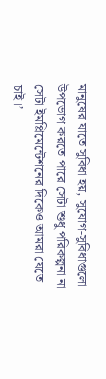মানুষের যাতে সুবিধা হয়, সুযোগ-সুবিধাগুলো উপভোগ করতে পারে সেটা শুধু পরিকল্পনা না সেটা ইমপ্লিমেন্টেশনের দিকেও আমরা যেতে চাই।’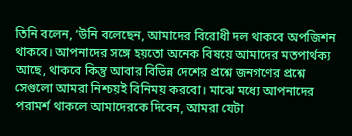তিনি বলেন, ‘উনি বলেছেন, আমাদের বিরোধী দল থাকবে অপজিশন থাকবে। আপনাদের সঙ্গে হয়তো অনেক বিষয়ে আমাদের মতপার্থক্য আছে, থাকবে কিন্তু আবার বিভিন্ন দেশের প্রশ্নে জনগণের প্রশ্নে সেগুলো আমরা নিশ্চয়ই বিনিময় করবো। মাঝে মধ্যে আপনাদের পরামর্শ থাকলে আমাদেরকে দিবেন, আমরা যেটা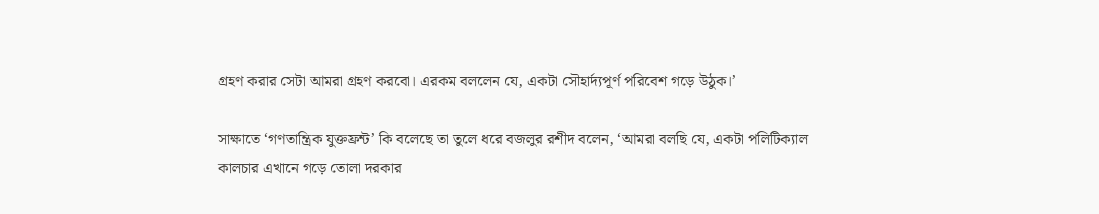গ্রহণ করার সেটা আমরা গ্রহণ করবো। এরকম বললেন যে, একটা সৌহার্দ্যপূর্ণ পরিবেশ গড়ে উঠুক।’

সাক্ষাতে ‘গণতান্ত্রিক যুক্তফ্রন্ট’ কি বলেছে তা তুলে ধরে বজলুর রশীদ বলেন, ‘আমরা বলছি যে, একটা পলিটিক্যাল কালচার এখানে গড়ে তোলা দরকার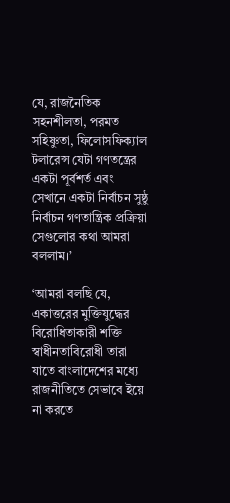যে, রাজনৈতিক সহনশীলতা, পরমত সহিষ্ণুতা, ফিলোসফিক্যাল টলারেন্স যেটা গণতন্ত্রের একটা পূর্বশর্ত এবং সেখানে একটা নির্বাচন সুষ্ঠু নির্বাচন গণতান্ত্রিক প্রক্রিয়া সেগুলোর কথা আমরা বললাম।’

‘আমরা বলছি যে, একাত্তরের মুক্তিযুদ্ধের বিরোধিতাকারী শক্তি স্বাধীনতাবিরোধী তারা যাতে বাংলাদেশের মধ্যে রাজনীতিতে সেভাবে ইয়ে না করতে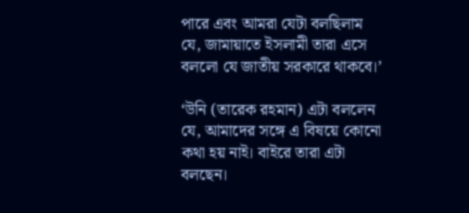পারে এবং আমরা যেটা বলছিলাম যে, জামায়াতে ইসলামী তারা এসে বললো যে জাতীয় সরকারে থাকবে।’

‘উনি (তারেক রহমান) এটা বললেন যে, আমাদের সঙ্গে এ বিষয়ে কোনো কথা হয় নাই। বাইরে তারা এটা বলছেন।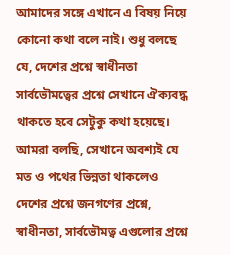আমাদের সঙ্গে এখানে এ বিষয় নিয়ে কোনো কথা বলে নাই। শুধু বলছে যে, দেশের প্রশ্নে স্বাধীনতা সার্বভৌমত্বের প্রশ্নে সেখানে ঐক্যবদ্ধ থাকতে হবে সেটুকু কথা হয়েছে। আমরা বলছি, সেখানে অবশ্যই যে মত ও পথের ভিন্নতা থাকলেও দেশের প্রশ্নে জনগণের প্রশ্নে, স্বাধীনতা, সার্বভৌমত্ব এগুলোর প্রশ্নে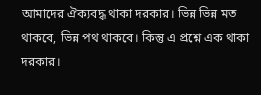আমাদের ঐক্যবদ্ধ থাকা দরকার। ভিন্ন ভিন্ন মত থাকবে, ভিন্ন পথ থাকবে। কিন্তু এ প্রশ্নে এক থাকা দরকার।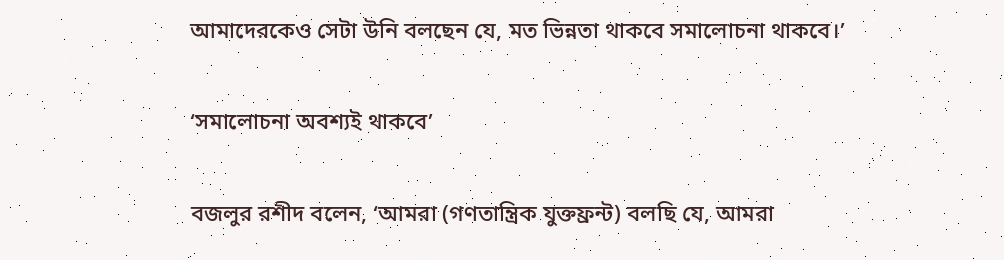আমাদেরকেও সেটা উনি বলছেন যে, মত ভিন্নতা থাকবে সমালোচনা থাকবে।’

‘সমালোচনা অবশ্যই থাকবে’

বজলুর রশীদ বলেন, ‘আমরা (গণতান্ত্রিক যুক্তফ্রন্ট) বলছি যে, আমরা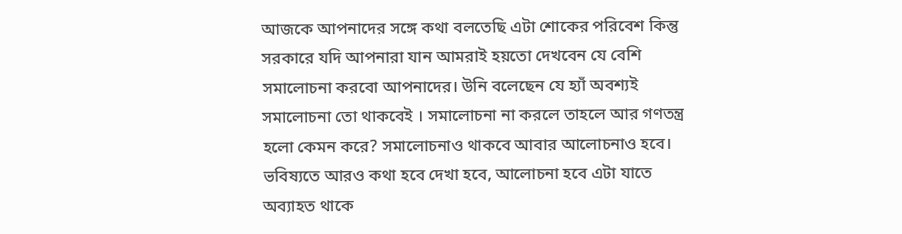আজকে আপনাদের সঙ্গে কথা বলতেছি এটা শোকের পরিবেশ কিন্তু সরকারে যদি আপনারা যান আমরাই হয়তো দেখবেন যে বেশি সমালোচনা করবো আপনাদের। উনি বলেছেন যে হ্যাঁ অবশ্যই সমালোচনা তো থাকবেই । সমালোচনা না করলে তাহলে আর গণতন্ত্র হলো কেমন করে? সমালোচনাও থাকবে আবার আলোচনাও হবে। ভবিষ্যতে আরও কথা হবে দেখা হবে, আলোচনা হবে এটা যাতে অব্যাহত থাকে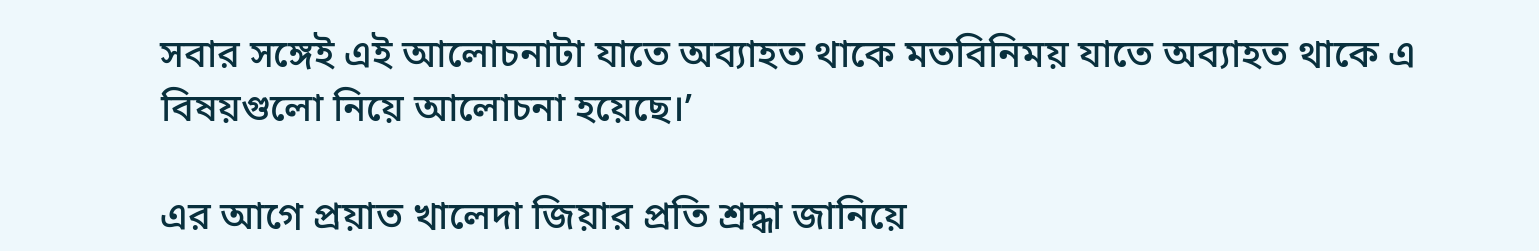সবার সঙ্গেই এই আলোচনাটা যাতে অব্যাহত থাকে মতবিনিময় যাতে অব্যাহত থাকে এ বিষয়গুলো নিয়ে আলোচনা হয়েছে।’

এর আগে প্রয়াত খালেদা জিয়ার প্রতি শ্রদ্ধা জানিয়ে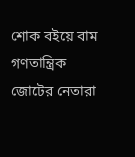শোক বইয়ে বাম গণতান্ত্রিক জোটের নেতারা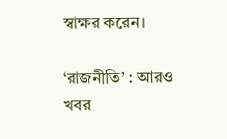স্বাক্ষর করেন।

‘রাজনীতি’ : আরও খবর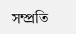সম্প্রতি